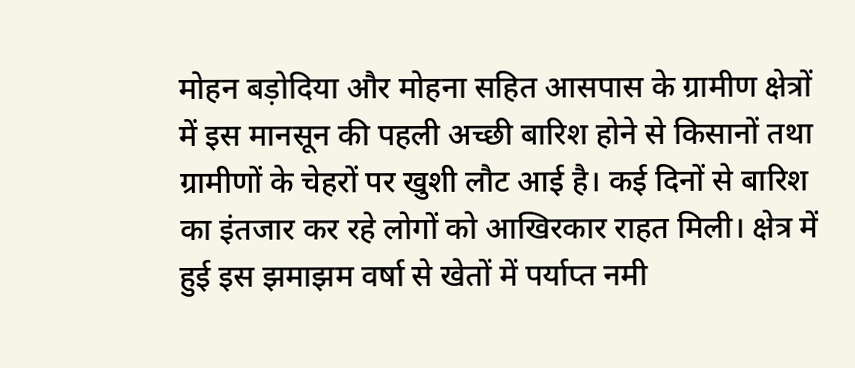मोहन बड़ोदिया और मोहना सहित आसपास के ग्रामीण क्षेत्रों में इस मानसून की पहली अच्छी बारिश होने से किसानों तथा ग्रामीणों के चेहरों पर खुशी लौट आई है। कई दिनों से बारिश का इंतजार कर रहे लोगों को आखिरकार राहत मिली। क्षेत्र में हुई इस झमाझम वर्षा से खेतों में पर्याप्त नमी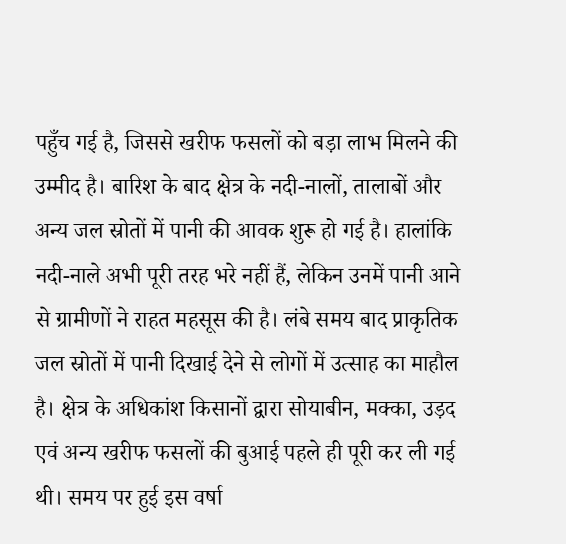पहुँच गई है, जिससे खरीफ फसलों को बड़ा लाभ मिलने की उम्मीद है। बारिश के बाद क्षेत्र के नदी-नालों, तालाबों और अन्य जल स्रोतों में पानी की आवक शुरू हो गई है। हालांकि नदी-नाले अभी पूरी तरह भरे नहीं हैं, लेकिन उनमें पानी आने से ग्रामीणों ने राहत महसूस की है। लंबे समय बाद प्राकृतिक जल स्रोतों में पानी दिखाई देने से लोगों में उत्साह का माहौल है। क्षेत्र के अधिकांश किसानों द्वारा सोयाबीन, मक्का, उड़द एवं अन्य खरीफ फसलों की बुआई पहले ही पूरी कर ली गई थी। समय पर हुई इस वर्षा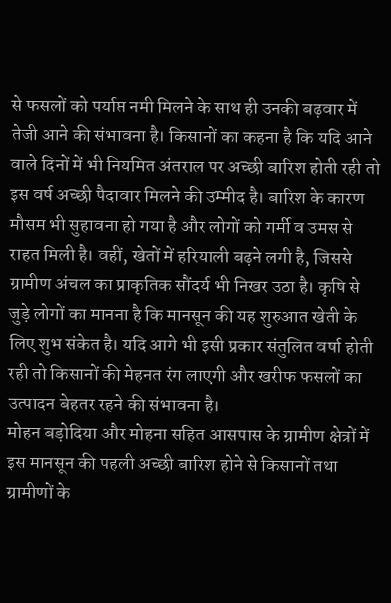से फसलों को पर्याप्त नमी मिलने के साथ ही उनकी बढ़वार में तेजी आने की संभावना है। किसानों का कहना है कि यदि आने वाले दिनों में भी नियमित अंतराल पर अच्छी बारिश होती रही तो इस वर्ष अच्छी पैदावार मिलने की उम्मीद है। बारिश के कारण मौसम भी सुहावना हो गया है और लोगों को गर्मी व उमस से राहत मिली है। वहीं, खेतों में हरियाली बढ़ने लगी है, जिससे ग्रामीण अंचल का प्राकृतिक सौंदर्य भी निखर उठा है। कृषि से जुड़े लोगों का मानना है कि मानसून की यह शुरुआत खेती के लिए शुभ संकेत है। यदि आगे भी इसी प्रकार संतुलित वर्षा होती रही तो किसानों की मेहनत रंग लाएगी और खरीफ फसलों का उत्पादन बेहतर रहने की संभावना है।
मोहन बड़ोदिया और मोहना सहित आसपास के ग्रामीण क्षेत्रों में इस मानसून की पहली अच्छी बारिश होने से किसानों तथा ग्रामीणों के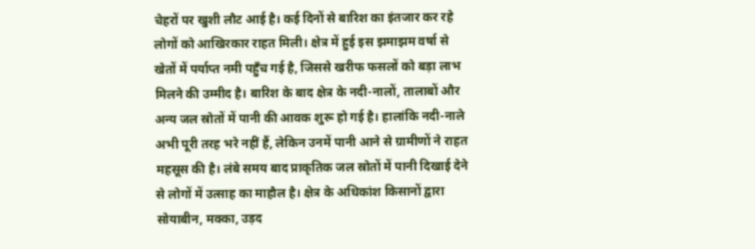चेहरों पर खुशी लौट आई है। कई दिनों से बारिश का इंतजार कर रहे लोगों को आखिरकार राहत मिली। क्षेत्र में हुई इस झमाझम वर्षा से खेतों में पर्याप्त नमी पहुँच गई है, जिससे खरीफ फसलों को बड़ा लाभ मिलने की उम्मीद है। बारिश के बाद क्षेत्र के नदी-नालों, तालाबों और अन्य जल स्रोतों में पानी की आवक शुरू हो गई है। हालांकि नदी-नाले अभी पूरी तरह भरे नहीं हैं, लेकिन उनमें पानी आने से ग्रामीणों ने राहत महसूस की है। लंबे समय बाद प्राकृतिक जल स्रोतों में पानी दिखाई देने से लोगों में उत्साह का माहौल है। क्षेत्र के अधिकांश किसानों द्वारा सोयाबीन, मक्का, उड़द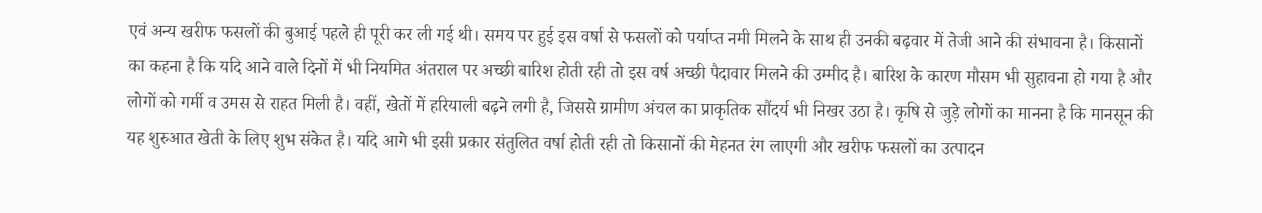एवं अन्य खरीफ फसलों की बुआई पहले ही पूरी कर ली गई थी। समय पर हुई इस वर्षा से फसलों को पर्याप्त नमी मिलने के साथ ही उनकी बढ़वार में तेजी आने की संभावना है। किसानों का कहना है कि यदि आने वाले दिनों में भी नियमित अंतराल पर अच्छी बारिश होती रही तो इस वर्ष अच्छी पैदावार मिलने की उम्मीद है। बारिश के कारण मौसम भी सुहावना हो गया है और लोगों को गर्मी व उमस से राहत मिली है। वहीं, खेतों में हरियाली बढ़ने लगी है, जिससे ग्रामीण अंचल का प्राकृतिक सौंदर्य भी निखर उठा है। कृषि से जुड़े लोगों का मानना है कि मानसून की यह शुरुआत खेती के लिए शुभ संकेत है। यदि आगे भी इसी प्रकार संतुलित वर्षा होती रही तो किसानों की मेहनत रंग लाएगी और खरीफ फसलों का उत्पादन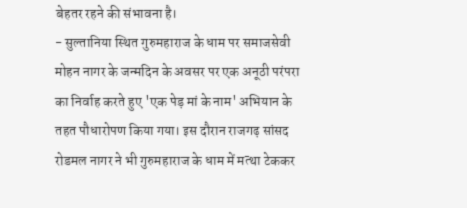बेहतर रहने की संभावना है।
- सुल्तानिया स्थित गुरुमहाराज के धाम पर समाजसेवी मोहन नागर के जन्मदिन के अवसर पर एक अनूठी परंपरा का निर्वाह करते हुए 'एक पेड़ मां के नाम' अभियान के तहत पौधारोपण किया गया। इस दौरान राजगढ़ सांसद रोडमल नागर ने भी गुरुमहाराज के धाम में मत्था टेककर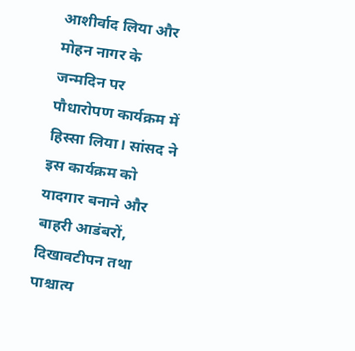आशीर्वाद लिया और मोहन नागर के जन्मदिन पर पौधारोपण कार्यक्रम में हिस्सा लिया। सांसद ने इस कार्यक्रम को यादगार बनाने और बाहरी आडंबरों, दिखावटीपन तथा पाश्चात्य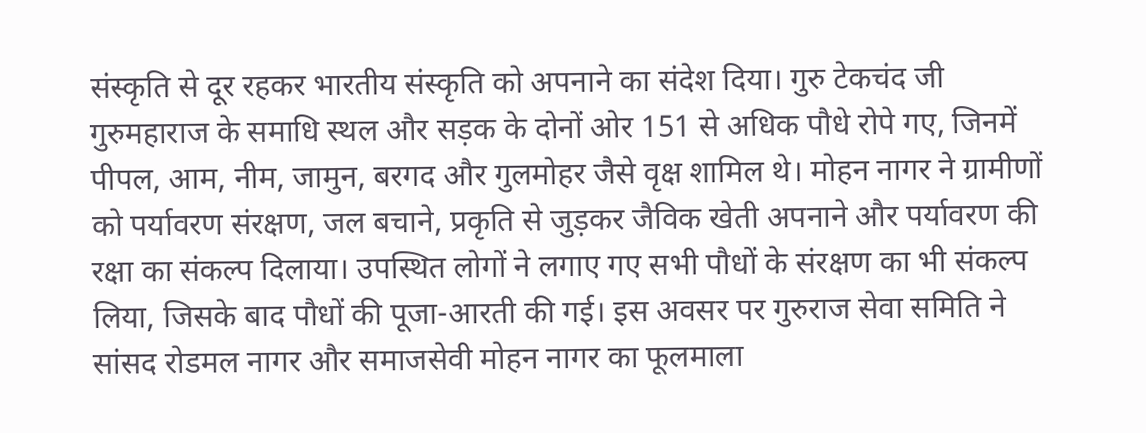संस्कृति से दूर रहकर भारतीय संस्कृति को अपनाने का संदेश दिया। गुरु टेकचंद जी गुरुमहाराज के समाधि स्थल और सड़क के दोनों ओर 151 से अधिक पौधे रोपे गए, जिनमें पीपल, आम, नीम, जामुन, बरगद और गुलमोहर जैसे वृक्ष शामिल थे। मोहन नागर ने ग्रामीणों को पर्यावरण संरक्षण, जल बचाने, प्रकृति से जुड़कर जैविक खेती अपनाने और पर्यावरण की रक्षा का संकल्प दिलाया। उपस्थित लोगों ने लगाए गए सभी पौधों के संरक्षण का भी संकल्प लिया, जिसके बाद पौधों की पूजा-आरती की गई। इस अवसर पर गुरुराज सेवा समिति ने सांसद रोडमल नागर और समाजसेवी मोहन नागर का फूलमाला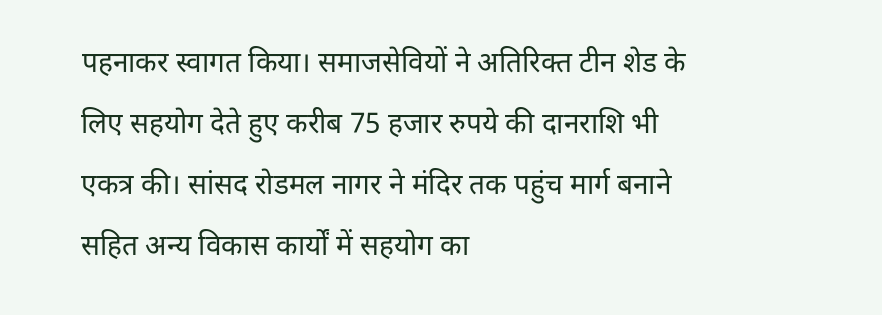पहनाकर स्वागत किया। समाजसेवियों ने अतिरिक्त टीन शेड के लिए सहयोग देते हुए करीब 75 हजार रुपये की दानराशि भी एकत्र की। सांसद रोडमल नागर ने मंदिर तक पहुंच मार्ग बनाने सहित अन्य विकास कार्यों में सहयोग का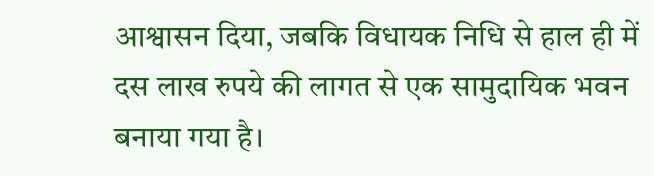आश्वासन दिया, जबकि विधायक निधि से हाल ही में दस लाख रुपये की लागत से एक सामुदायिक भवन बनाया गया है।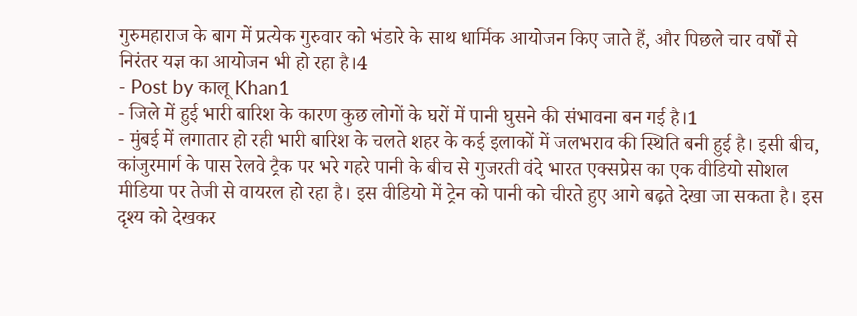गुरुमहाराज के बाग में प्रत्येक गुरुवार को भंडारे के साथ धार्मिक आयोजन किए जाते हैं, और पिछले चार वर्षों से निरंतर यज्ञ का आयोजन भी हो रहा है।4
- Post by कालू Khan1
- जिले में हुई भारी बारिश के कारण कुछ लोगों के घरों में पानी घुसने की संभावना बन गई है।1
- मुंबई में लगातार हो रही भारी बारिश के चलते शहर के कई इलाकों में जलभराव की स्थिति बनी हुई है। इसी बीच, कांजुरमार्ग के पास रेलवे ट्रैक पर भरे गहरे पानी के बीच से गुजरती वंदे भारत एक्सप्रेस का एक वीडियो सोशल मीडिया पर तेजी से वायरल हो रहा है। इस वीडियो में ट्रेन को पानी को चीरते हुए आगे बढ़ते देखा जा सकता है। इस दृश्य को देखकर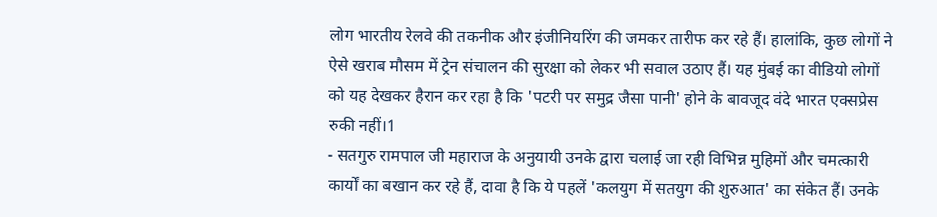लोग भारतीय रेलवे की तकनीक और इंजीनियरिंग की जमकर तारीफ कर रहे हैं। हालांकि, कुछ लोगों ने ऐसे खराब मौसम में ट्रेन संचालन की सुरक्षा को लेकर भी सवाल उठाए हैं। यह मुंबई का वीडियो लोगों को यह देखकर हैरान कर रहा है कि 'पटरी पर समुद्र जैसा पानी' होने के बावजूद वंदे भारत एक्सप्रेस रुकी नहीं।1
- सतगुरु रामपाल जी महाराज के अनुयायी उनके द्वारा चलाई जा रही विभिन्न मुहिमों और चमत्कारी कार्यों का बखान कर रहे हैं, दावा है कि ये पहलें 'कलयुग में सतयुग की शुरुआत' का संकेत हैं। उनके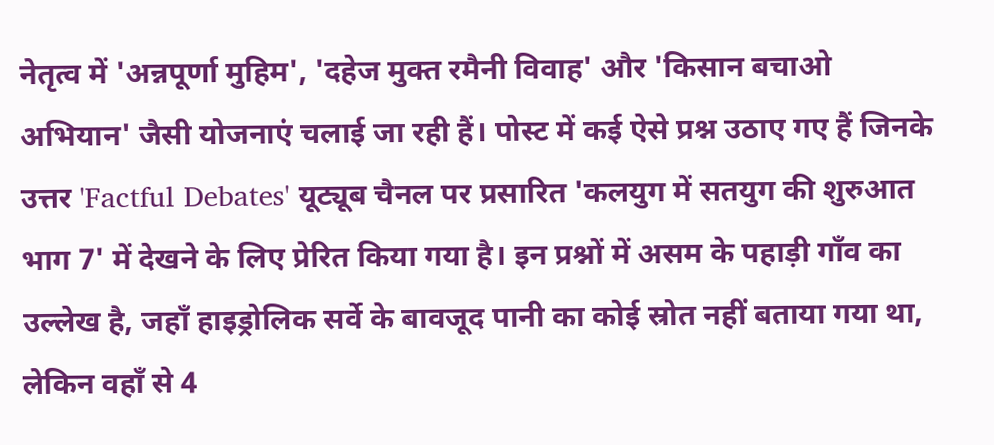नेतृत्व में 'अन्नपूर्णा मुहिम', 'दहेज मुक्त रमैनी विवाह' और 'किसान बचाओ अभियान' जैसी योजनाएं चलाई जा रही हैं। पोस्ट में कई ऐसे प्रश्न उठाए गए हैं जिनके उत्तर 'Factful Debates' यूट्यूब चैनल पर प्रसारित 'कलयुग में सतयुग की शुरुआत भाग 7' में देखने के लिए प्रेरित किया गया है। इन प्रश्नों में असम के पहाड़ी गाँव का उल्लेख है, जहाँ हाइड्रोलिक सर्वे के बावजूद पानी का कोई स्रोत नहीं बताया गया था, लेकिन वहाँ से 4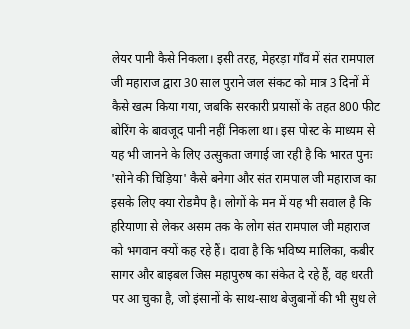लेयर पानी कैसे निकला। इसी तरह, मेहरड़ा गाँव में संत रामपाल जी महाराज द्वारा 30 साल पुराने जल संकट को मात्र 3 दिनों में कैसे खत्म किया गया, जबकि सरकारी प्रयासों के तहत 800 फीट बोरिंग के बावजूद पानी नहीं निकला था। इस पोस्ट के माध्यम से यह भी जानने के लिए उत्सुकता जगाई जा रही है कि भारत पुनः 'सोने की चिड़िया' कैसे बनेगा और संत रामपाल जी महाराज का इसके लिए क्या रोडमैप है। लोगों के मन में यह भी सवाल है कि हरियाणा से लेकर असम तक के लोग संत रामपाल जी महाराज को भगवान क्यों कह रहे हैं। दावा है कि भविष्य मालिका, कबीर सागर और बाइबल जिस महापुरुष का संकेत दे रहे हैं, वह धरती पर आ चुका है, जो इंसानों के साथ-साथ बेजुबानों की भी सुध ले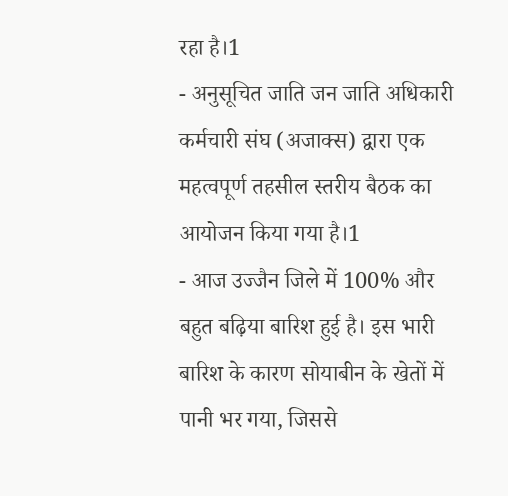रहा है।1
- अनुसूचित जाति जन जाति अधिकारी कर्मचारी संघ (अजाक्स) द्वारा एक महत्वपूर्ण तहसील स्तरीय बैठक का आयोजन किया गया है।1
- आज उज्जैन जिले में 100% और बहुत बढ़िया बारिश हुई है। इस भारी बारिश के कारण सोयाबीन के खेतों में पानी भर गया, जिससे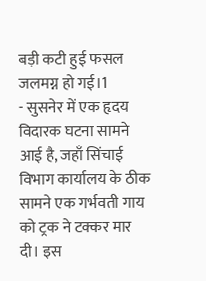बड़ी कटी हुई फसल जलमग्न हो गई।1
- सुसनेर में एक हृदय विदारक घटना सामने आई है, जहाँ सिंचाई विभाग कार्यालय के ठीक सामने एक गर्भवती गाय को ट्रक ने टक्कर मार दी। इस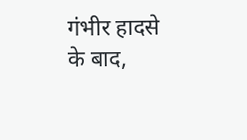गंभीर हादसे के बाद,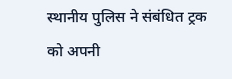स्थानीय पुलिस ने संबंधित ट्रक को अपनी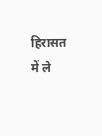हिरासत में ले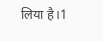लिया है।1